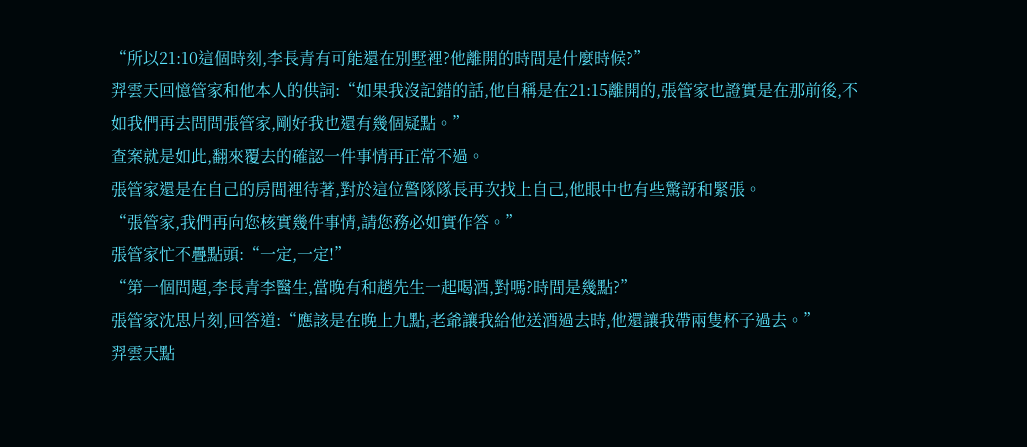“所以21:10這個時刻,李長青有可能還在別墅裡?他離開的時間是什麼時候?”
羿雲天回憶管家和他本人的供詞:“如果我沒記錯的話,他自稱是在21:15離開的,張管家也證實是在那前後,不如我們再去問問張管家,剛好我也還有幾個疑點。”
查案就是如此,翻來覆去的確認一件事情再正常不過。
張管家還是在自己的房間裡待著,對於這位警隊隊長再次找上自己,他眼中也有些驚訝和緊張。
“張管家,我們再向您核實幾件事情,請您務必如實作答。”
張管家忙不疊點頭:“一定,一定!”
“第一個問題,李長青李醫生,當晚有和趙先生一起喝酒,對嗎?時間是幾點?”
張管家沈思片刻,回答道:“應該是在晚上九點,老爺讓我給他送酒過去時,他還讓我帶兩隻杯子過去。”
羿雲天點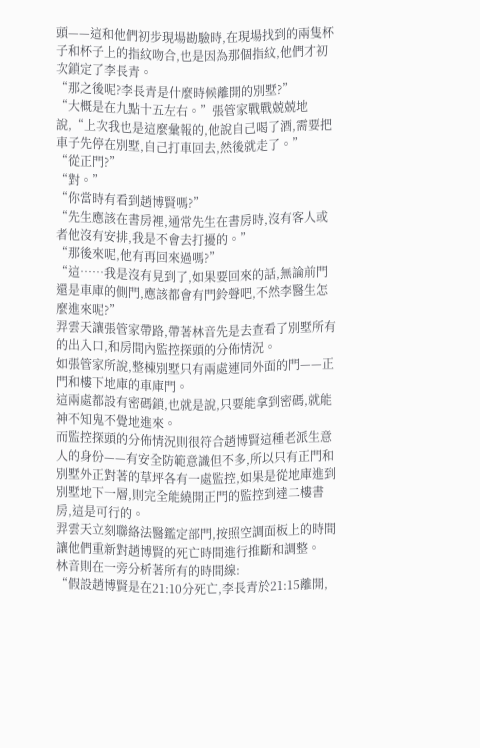頭——這和他們初步現場勘驗時,在現場找到的兩隻杯子和杯子上的指紋吻合,也是因為那個指紋,他們才初次鎖定了李長青。
“那之後呢?李長青是什麼時候離開的別墅?”
“大概是在九點十五左右。”張管家戰戰兢兢地說,“上次我也是這麼彙報的,他說自己喝了酒,需要把車子先停在別墅,自己打車回去,然後就走了。”
“從正門?”
“對。”
“你當時有看到趙博賢嗎?”
“先生應該在書房裡,通常先生在書房時,沒有客人或者他沒有安排,我是不會去打擾的。”
“那後來呢,他有再回來過嗎?”
“這……我是沒有見到了,如果要回來的話,無論前門還是車庫的側門,應該都會有門鈴聲吧,不然李醫生怎麼進來呢?”
羿雲天讓張管家帶路,帶著林音先是去查看了別墅所有的出入口,和房間內監控探頭的分佈情況。
如張管家所說,整棟別墅只有兩處連同外面的門——正門和樓下地庫的車庫門。
這兩處都設有密碼鎖,也就是說,只要能拿到密碼,就能神不知鬼不覺地進來。
而監控探頭的分佈情況則很符合趙博賢這種老派生意人的身份——有安全防範意識但不多,所以只有正門和別墅外正對著的草坪各有一處監控,如果是從地庫進到別墅地下一層,則完全能繞開正門的監控到達二樓書房,這是可行的。
羿雲天立刻聯絡法醫鑑定部門,按照空調面板上的時間讓他們重新對趙博賢的死亡時間進行推斷和調整。
林音則在一旁分析著所有的時間線:
“假設趙博賢是在21:10分死亡,李長青於21:15離開,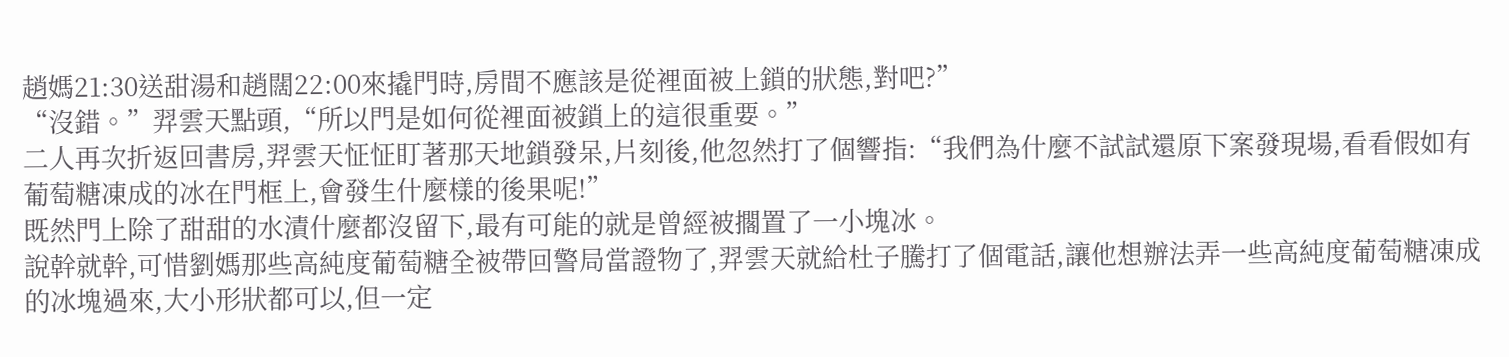趙媽21:30送甜湯和趙闊22:00來撬門時,房間不應該是從裡面被上鎖的狀態,對吧?”
“沒錯。”羿雲天點頭,“所以門是如何從裡面被鎖上的這很重要。”
二人再次折返回書房,羿雲天怔怔盯著那天地鎖發呆,片刻後,他忽然打了個響指:“我們為什麼不試試還原下案發現場,看看假如有葡萄糖凍成的冰在門框上,會發生什麼樣的後果呢!”
既然門上除了甜甜的水漬什麼都沒留下,最有可能的就是曾經被擱置了一小塊冰。
說幹就幹,可惜劉媽那些高純度葡萄糖全被帶回警局當證物了,羿雲天就給杜子騰打了個電話,讓他想辦法弄一些高純度葡萄糖凍成的冰塊過來,大小形狀都可以,但一定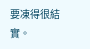要凍得很結實。